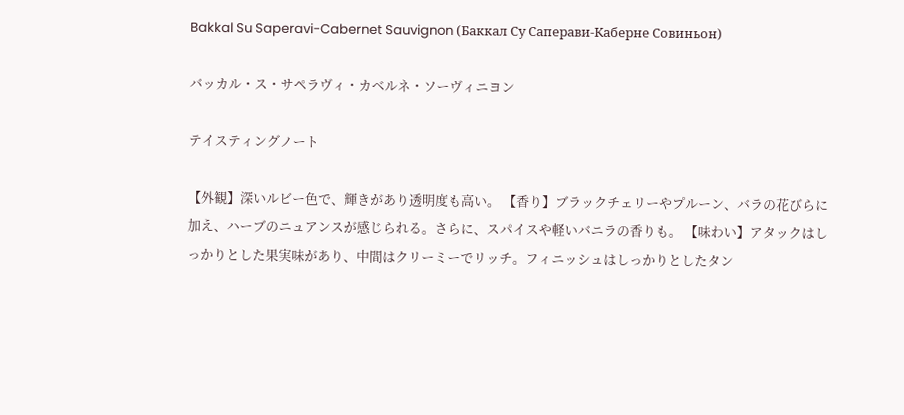Bakkal Su Saperavi-Cabernet Sauvignon (Баккал Су Саперави-Каберне Совиньон)

バッカル・ス・サペラヴィ・カベルネ・ソーヴィニヨン

テイスティングノート

【外観】深いルビー色で、輝きがあり透明度も高い。 【香り】ブラックチェリーやプルーン、バラの花びらに加え、ハーブのニュアンスが感じられる。さらに、スパイスや軽いバニラの香りも。 【味わい】アタックはしっかりとした果実味があり、中間はクリーミーでリッチ。フィニッシュはしっかりとしたタン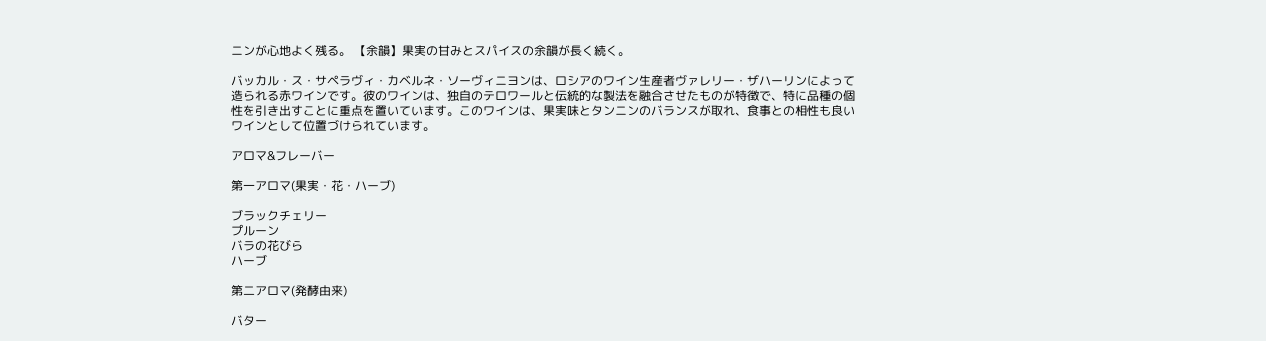ニンが心地よく残る。 【余韻】果実の甘みとスパイスの余韻が長く続く。

バッカル・ス・サペラヴィ・カベルネ・ソーヴィニヨンは、ロシアのワイン生産者ヴァレリー・ザハーリンによって造られる赤ワインです。彼のワインは、独自のテロワールと伝統的な製法を融合させたものが特徴で、特に品種の個性を引き出すことに重点を置いています。このワインは、果実味とタンニンのバランスが取れ、食事との相性も良いワインとして位置づけられています。

アロマ&フレーバー

第一アロマ(果実・花・ハーブ)

ブラックチェリー
プルーン
バラの花びら
ハーブ

第二アロマ(発酵由来)

バター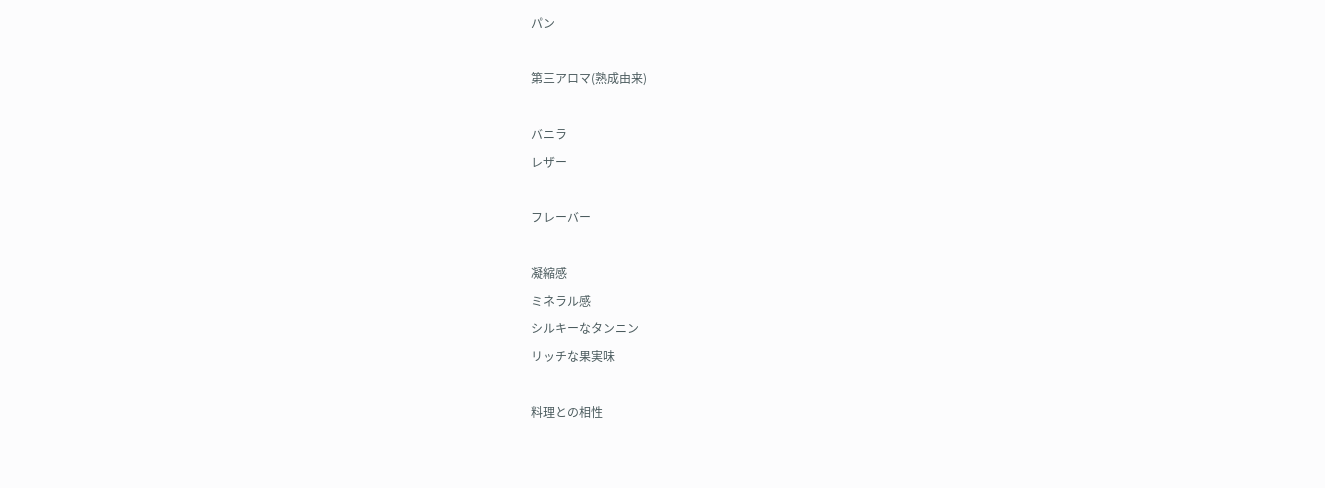パン

第三アロマ(熟成由来)

バニラ
レザー

フレーバー

凝縮感
ミネラル感
シルキーなタンニン
リッチな果実味

料理との相性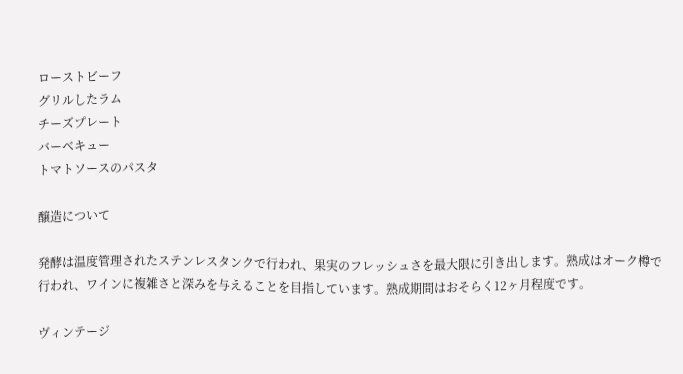ローストビーフ
グリルしたラム
チーズプレート
バーベキュー
トマトソースのパスタ

醸造について

発酵は温度管理されたステンレスタンクで行われ、果実のフレッシュさを最大限に引き出します。熟成はオーク樽で行われ、ワインに複雑さと深みを与えることを目指しています。熟成期間はおそらく12ヶ月程度です。

ヴィンテージ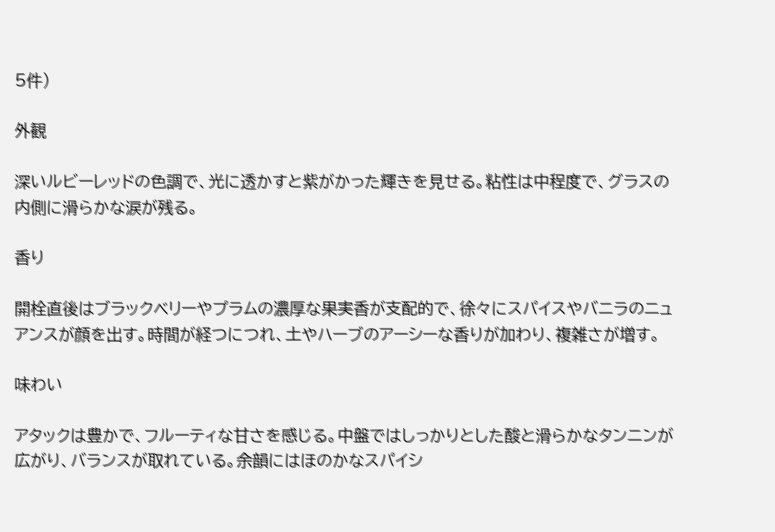5件)

外観

深いルビーレッドの色調で、光に透かすと紫がかった輝きを見せる。粘性は中程度で、グラスの内側に滑らかな涙が残る。

香り

開栓直後はブラックベリーやプラムの濃厚な果実香が支配的で、徐々にスパイスやバニラのニュアンスが顔を出す。時間が経つにつれ、土やハーブのアーシーな香りが加わり、複雑さが増す。

味わい

アタックは豊かで、フルーティな甘さを感じる。中盤ではしっかりとした酸と滑らかなタンニンが広がり、バランスが取れている。余韻にはほのかなスパイシ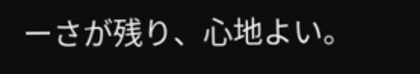ーさが残り、心地よい。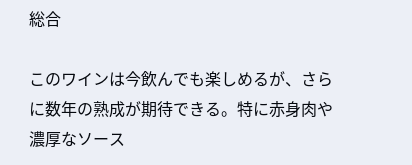総合

このワインは今飲んでも楽しめるが、さらに数年の熟成が期待できる。特に赤身肉や濃厚なソース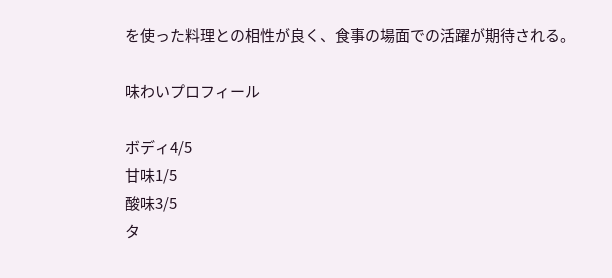を使った料理との相性が良く、食事の場面での活躍が期待される。

味わいプロフィール

ボディ4/5
甘味1/5
酸味3/5
タ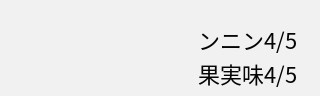ンニン4/5
果実味4/5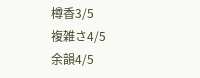樽香3/5
複雑さ4/5
余韻4/5